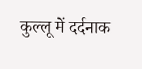कुल्लू में दर्दनाक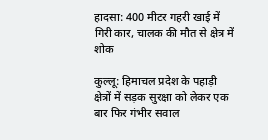हादसा: 400 मीटर गहरी खाई में गिरी कार, चालक की मौत से क्षेत्र में शोक

कुल्लू: हिमाचल प्रदेश के पहाड़ी क्षेत्रों में सड़क सुरक्षा को लेकर एक बार फिर गंभीर सवाल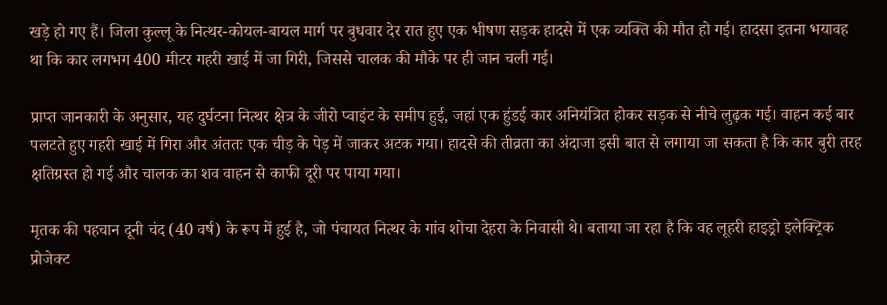खड़े हो गए हैं। जिला कुल्लू के नित्थर-कोयल-बायल मार्ग पर बुधवार देर रात हुए एक भीषण सड़क हादसे में एक व्यक्ति की मौत हो गई। हादसा इतना भयावह था कि कार लगभग 400 मीटर गहरी खाई में जा गिरी, जिससे चालक की मौके पर ही जान चली गई।

प्राप्त जानकारी के अनुसार, यह दुर्घटना नित्थर क्षेत्र के जीरो प्वाइंट के समीप हुई, जहां एक हुंडई कार अनियंत्रित होकर सड़क से नीचे लुढ़क गई। वाहन कई बार पलटते हुए गहरी खाई में गिरा और अंततः एक चीड़ के पेड़ में जाकर अटक गया। हादसे की तीव्रता का अंदाजा इसी बात से लगाया जा सकता है कि कार बुरी तरह क्षतिग्रस्त हो गई और चालक का शव वाहन से काफी दूरी पर पाया गया।

मृतक की पहचान दूनी चंद (40 वर्ष) के रूप में हुई है, जो पंचायत नित्थर के गांव शोचा देहरा के निवासी थे। बताया जा रहा है कि वह लूहरी हाइड्रो इलेक्ट्रिक प्रोजेक्ट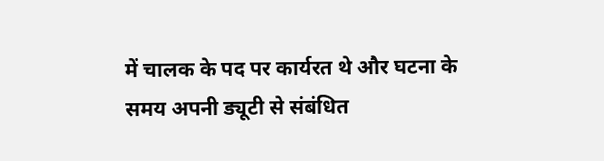में चालक के पद पर कार्यरत थे और घटना के समय अपनी ड्यूटी से संबंधित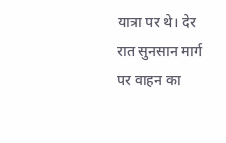यात्रा पर थे। देर रात सुनसान मार्ग पर वाहन का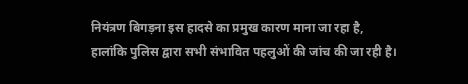नियंत्रण बिगड़ना इस हादसे का प्रमुख कारण माना जा रहा है, हालांकि पुलिस द्वारा सभी संभावित पहलुओं की जांच की जा रही है।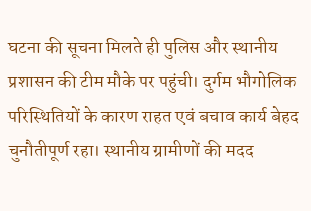घटना की सूचना मिलते ही पुलिस और स्थानीय प्रशासन की टीम मौके पर पहुंची। दुर्गम भौगोलिक परिस्थितियों के कारण राहत एवं बचाव कार्य बेहद चुनौतीपूर्ण रहा। स्थानीय ग्रामीणों की मदद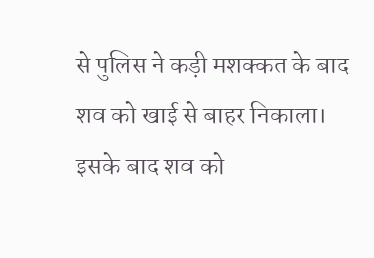से पुलिस ने कड़ी मशक्कत के बाद शव को खाई से बाहर निकाला। इसके बाद शव को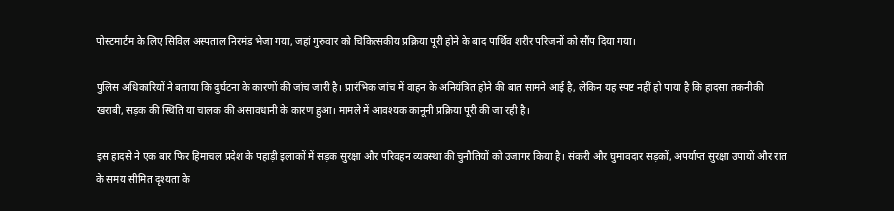पोस्टमार्टम के लिए सिविल अस्पताल निरमंड भेजा गया, जहां गुरुवार को चिकित्सकीय प्रक्रिया पूरी होने के बाद पार्थिव शरीर परिजनों को सौंप दिया गया।

पुलिस अधिकारियों ने बताया कि दुर्घटना के कारणों की जांच जारी है। प्रारंभिक जांच में वाहन के अनियंत्रित होने की बात सामने आई है, लेकिन यह स्पष्ट नहीं हो पाया है कि हादसा तकनीकी खराबी, सड़क की स्थिति या चालक की असावधानी के कारण हुआ। मामले में आवश्यक कानूनी प्रक्रिया पूरी की जा रही है।

इस हादसे ने एक बार फिर हिमाचल प्रदेश के पहाड़ी इलाकों में सड़क सुरक्षा और परिवहन व्यवस्था की चुनौतियों को उजागर किया है। संकरी और घुमावदार सड़कों, अपर्याप्त सुरक्षा उपायों और रात के समय सीमित दृश्यता के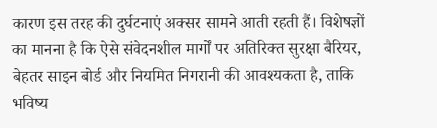कारण इस तरह की दुर्घटनाएं अक्सर सामने आती रहती हैं। विशेषज्ञों का मानना है कि ऐसे संवेदनशील मार्गों पर अतिरिक्त सुरक्षा बैरियर, बेहतर साइन बोर्ड और नियमित निगरानी की आवश्यकता है, ताकि भविष्य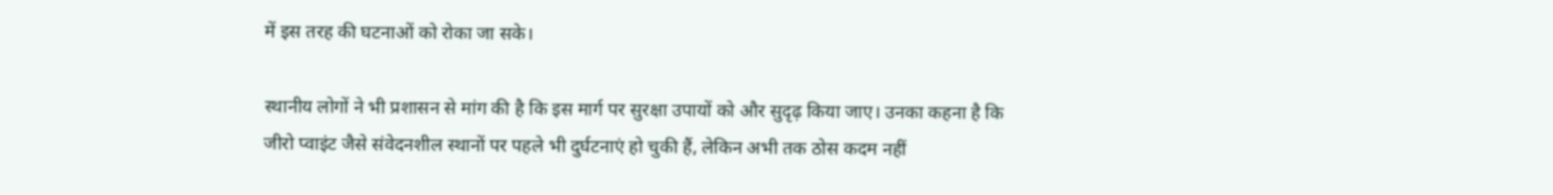में इस तरह की घटनाओं को रोका जा सके।

स्थानीय लोगों ने भी प्रशासन से मांग की है कि इस मार्ग पर सुरक्षा उपायों को और सुदृढ़ किया जाए। उनका कहना है कि जीरो प्वाइंट जैसे संवेदनशील स्थानों पर पहले भी दुर्घटनाएं हो चुकी हैं, लेकिन अभी तक ठोस कदम नहीं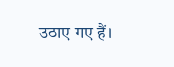उठाए गए हैं।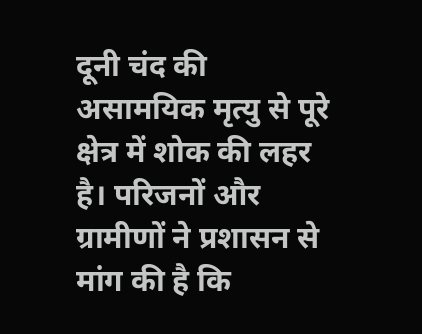दूनी चंद की असामयिक मृत्यु से पूरे क्षेत्र में शोक की लहर है। परिजनों और ग्रामीणों ने प्रशासन से मांग की है कि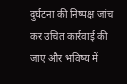दुर्घटना की निष्पक्ष जांच कर उचित कार्रवाई की जाए और भविष्य में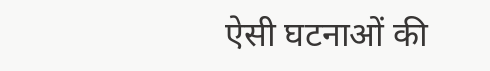ऐसी घटनाओं की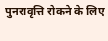पुनरावृत्ति रोकने के लिए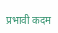प्रभावी कदम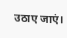उठाए जाएं।